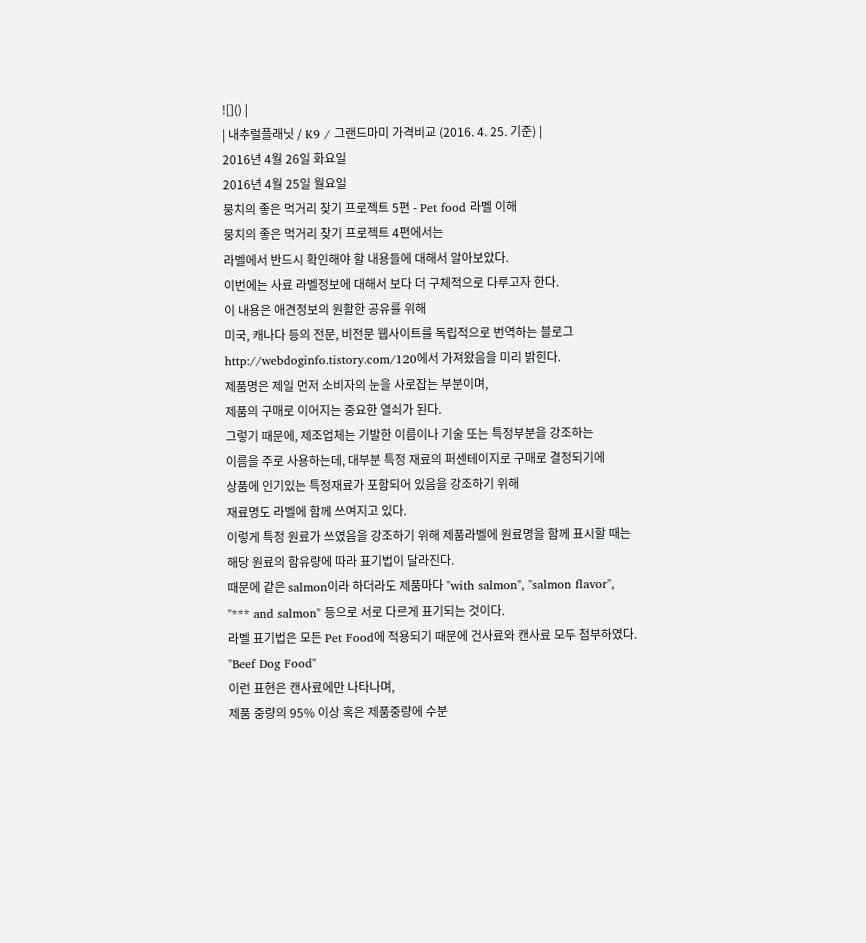![]() |
| 내추럴플래닛 / K9 / 그랜드마미 가격비교 (2016. 4. 25. 기준) |
2016년 4월 26일 화요일
2016년 4월 25일 월요일
뭉치의 좋은 먹거리 찾기 프로젝트 5편 - Pet food 라벨 이해
뭉치의 좋은 먹거리 찾기 프로젝트 4편에서는
라벨에서 반드시 확인해야 할 내용들에 대해서 알아보았다.
이번에는 사료 라벨정보에 대해서 보다 더 구체적으로 다루고자 한다.
이 내용은 애견정보의 원활한 공유를 위해
미국, 캐나다 등의 전문, 비전문 웹사이트를 독립적으로 번역하는 블로그 http://webdoginfo.tistory.com/120에서 가져왔음을 미리 밝힌다.
제품명은 제일 먼저 소비자의 눈을 사로잡는 부분이며,
제품의 구매로 이어지는 중요한 열쇠가 된다.
그렇기 때문에, 제조업체는 기발한 이름이나 기술 또는 특정부분을 강조하는
이름을 주로 사용하는데, 대부분 특정 재료의 퍼센테이지로 구매로 결정되기에
상품에 인기있는 특정재료가 포함되어 있음을 강조하기 위해
재료명도 라벨에 함께 쓰여지고 있다.
이렇게 특정 원료가 쓰였음을 강조하기 위해 제품라벨에 원료명을 함께 표시할 때는
해당 원료의 함유량에 따라 표기법이 달라진다.
때문에 같은 salmon이라 하더라도 제품마다 "with salmon", "salmon flavor",
"*** and salmon" 등으로 서로 다르게 표기되는 것이다.
라벨 표기법은 모든 Pet Food에 적용되기 때문에 건사료와 캔사료 모두 첨부하였다.
"Beef Dog Food"
이런 표현은 캔사료에만 나타나며,
제품 중량의 95% 이상 혹은 제품중량에 수분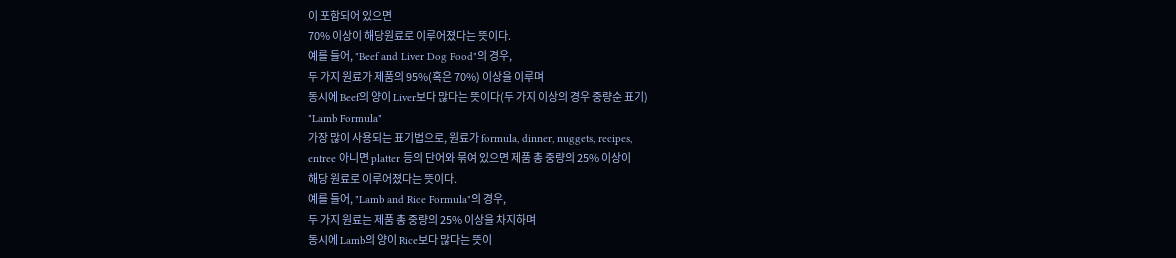이 포함되어 있으면
70% 이상이 해당원료로 이루어졌다는 뜻이다.
예를 들어, "Beef and Liver Dog Food"의 경우,
두 가지 원료가 제품의 95%(혹은 70%) 이상을 이루며
동시에 Beef의 양이 Liver보다 많다는 뜻이다(두 가지 이상의 경우 중량순 표기)
"Lamb Formula"
가장 많이 사용되는 표기법으로, 원료가 formula, dinner, nuggets, recipes,
entree 아니면 platter 등의 단어와 묶여 있으면 제품 총 중량의 25% 이상이
해당 원료로 이루어졌다는 뜻이다.
예를 들어, "Lamb and Rice Formula"의 경우,
두 가지 원료는 제품 총 중량의 25% 이상을 차지하며
동시에 Lamb의 양이 Rice보다 많다는 뜻이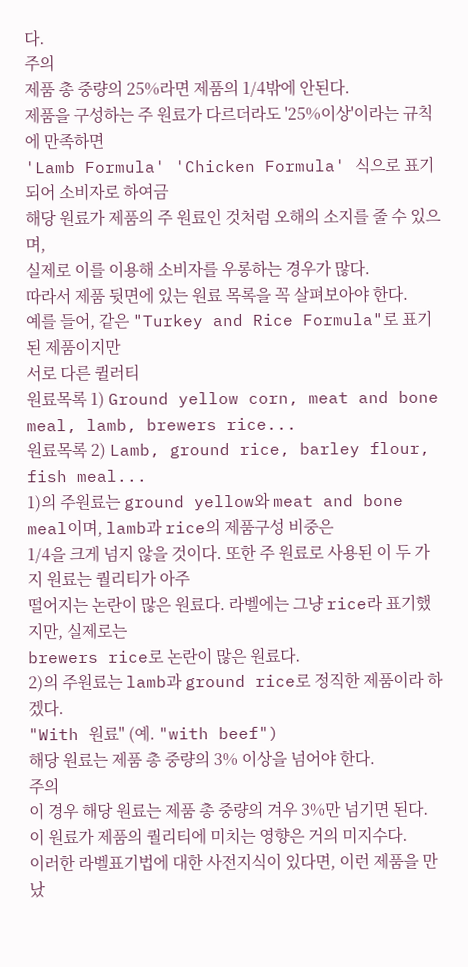다.
주의
제품 총 중량의 25%라면 제품의 1/4밖에 안된다.
제품을 구성하는 주 원료가 다르더라도 '25%이상'이라는 규칙에 만족하면
'Lamb Formula' 'Chicken Formula' 식으로 표기되어 소비자로 하여금
해당 원료가 제품의 주 원료인 것처럼 오해의 소지를 줄 수 있으며,
실제로 이를 이용해 소비자를 우롱하는 경우가 많다.
따라서 제품 뒷면에 있는 원료 목록을 꼭 살펴보아야 한다.
예를 들어, 같은 "Turkey and Rice Formula"로 표기된 제품이지만
서로 다른 퀼러티
원료목록 1) Ground yellow corn, meat and bone meal, lamb, brewers rice...
원료목록 2) Lamb, ground rice, barley flour, fish meal...
1)의 주원료는 ground yellow와 meat and bone meal이며, lamb과 rice의 제품구성 비중은
1/4을 크게 넘지 않을 것이다. 또한 주 원료로 사용된 이 두 가지 원료는 퀄리티가 아주
떨어지는 논란이 많은 원료다. 라벨에는 그냥 rice라 표기했지만, 실제로는
brewers rice로 논란이 많은 원료다.
2)의 주원료는 lamb과 ground rice로 정직한 제품이라 하겠다.
"With 원료" (예. "with beef")
해당 원료는 제품 총 중량의 3% 이상을 넘어야 한다.
주의
이 경우 해당 원료는 제품 총 중량의 겨우 3%만 넘기면 된다.
이 원료가 제품의 퀄리티에 미치는 영향은 거의 미지수다.
이러한 라벨표기법에 대한 사전지식이 있다면, 이런 제품을 만났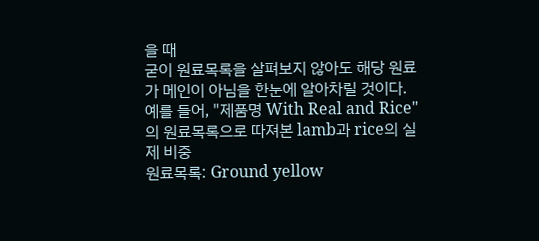을 때
굳이 원료목록을 살펴보지 않아도 해당 원료가 메인이 아님을 한눈에 알아차릴 것이다.
예를 들어, "제품명 With Real and Rice"의 원료목록으로 따져본 lamb과 rice의 실제 비중
원료목록: Ground yellow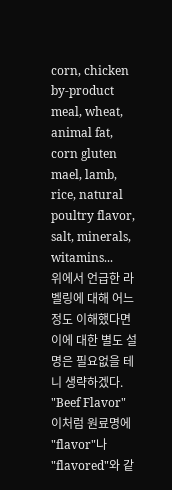corn, chicken by-product meal, wheat, animal fat, corn gluten
mael, lamb, rice, natural poultry flavor, salt, minerals, witamins...
위에서 언급한 라벨링에 대해 어느 정도 이해했다면
이에 대한 별도 설명은 필요없을 테니 생략하겠다.
"Beef Flavor"
이처럼 원료명에 "flavor"나 "flavored"와 같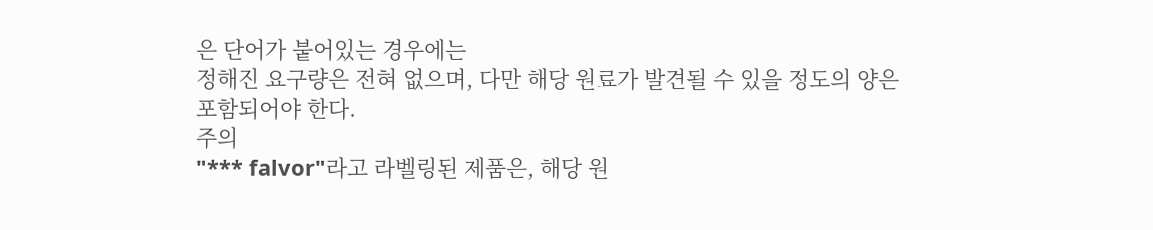은 단어가 붙어있는 경우에는
정해진 요구량은 전혀 없으며, 다만 해당 원료가 발견될 수 있을 정도의 양은
포함되어야 한다.
주의
"*** falvor"라고 라벨링된 제품은, 해당 원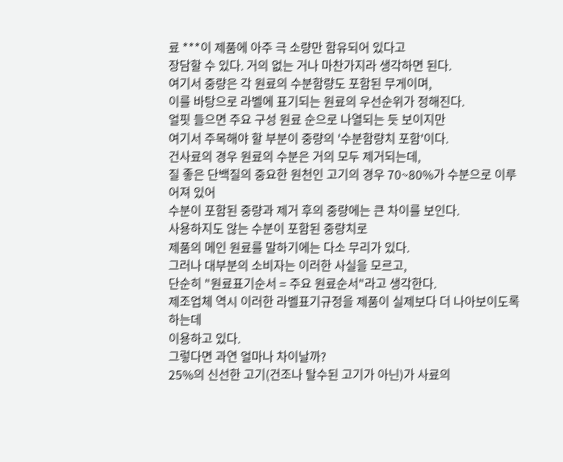료 ***이 제품에 아주 극 소량만 함유되어 있다고
장담할 수 있다. 거의 없는 거나 마찬가지라 생각하면 된다.
여기서 중량은 각 원료의 수분함량도 포함된 무게이며,
이를 바탕으로 라벨에 표기되는 원료의 우선순위가 정해진다.
얼핏 들으면 주요 구성 원료 순으로 나열되는 듯 보이지만
여기서 주목해야 할 부분이 중량의 '수분함량치 포함'이다.
건사료의 경우 원료의 수분은 거의 모두 제거되는데,
질 좋은 단백질의 중요한 원천인 고기의 경우 70~80%가 수분으로 이루어져 있어
수분이 포함된 중량과 제거 후의 중량에는 큰 차이를 보인다.
사용하지도 않는 수분이 포함된 중량치로
제품의 메인 원료를 말하기에는 다소 무리가 있다.
그러나 대부분의 소비자는 이러한 사실을 모르고,
단순히 "원료표기순서 = 주요 원료순서"라고 생각한다.
제조업체 역시 이러한 라벨표기규정을 제품이 실제보다 더 나아보이도록 하는데
이용하고 있다.
그렇다면 과연 얼마나 차이날까?
25%의 신선한 고기(건조나 탈수된 고기가 아닌)가 사료의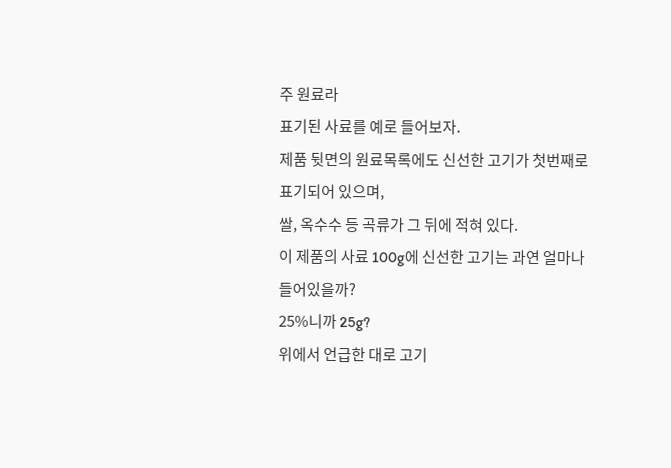주 원료라
표기된 사료를 예로 들어보자.
제품 뒷면의 원료목록에도 신선한 고기가 첫번째로 표기되어 있으며,
쌀, 옥수수 등 곡류가 그 뒤에 적혀 있다.
이 제품의 사료 100g에 신선한 고기는 과연 얼마나 들어있을까?
25%니까 25g?
위에서 언급한 대로 고기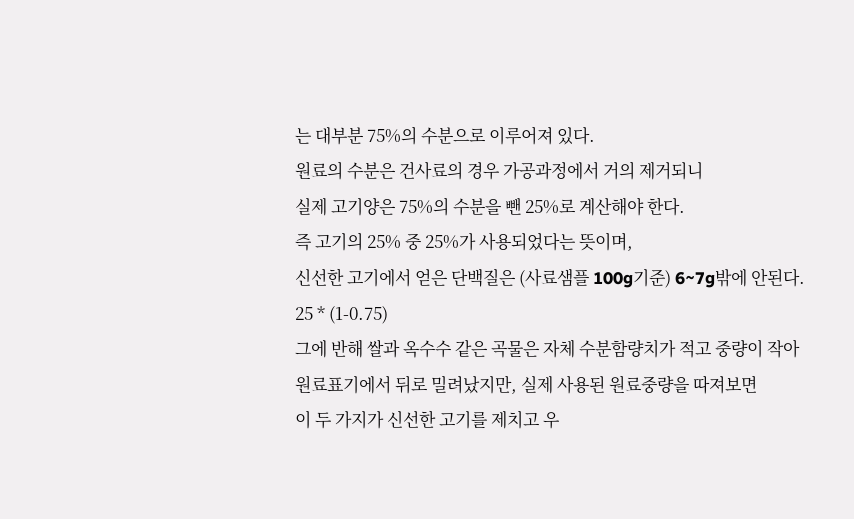는 대부분 75%의 수분으로 이루어져 있다.
원료의 수분은 건사료의 경우 가공과정에서 거의 제거되니
실제 고기양은 75%의 수분을 뺀 25%로 계산해야 한다.
즉 고기의 25% 중 25%가 사용되었다는 뜻이며,
신선한 고기에서 얻은 단백질은 (사료샘플 100g기준) 6~7g밖에 안된다.
25 * (1-0.75)
그에 반해 쌀과 옥수수 같은 곡물은 자체 수분함량치가 적고 중량이 작아
원료표기에서 뒤로 밀려났지만, 실제 사용된 원료중량을 따져보면
이 두 가지가 신선한 고기를 제치고 우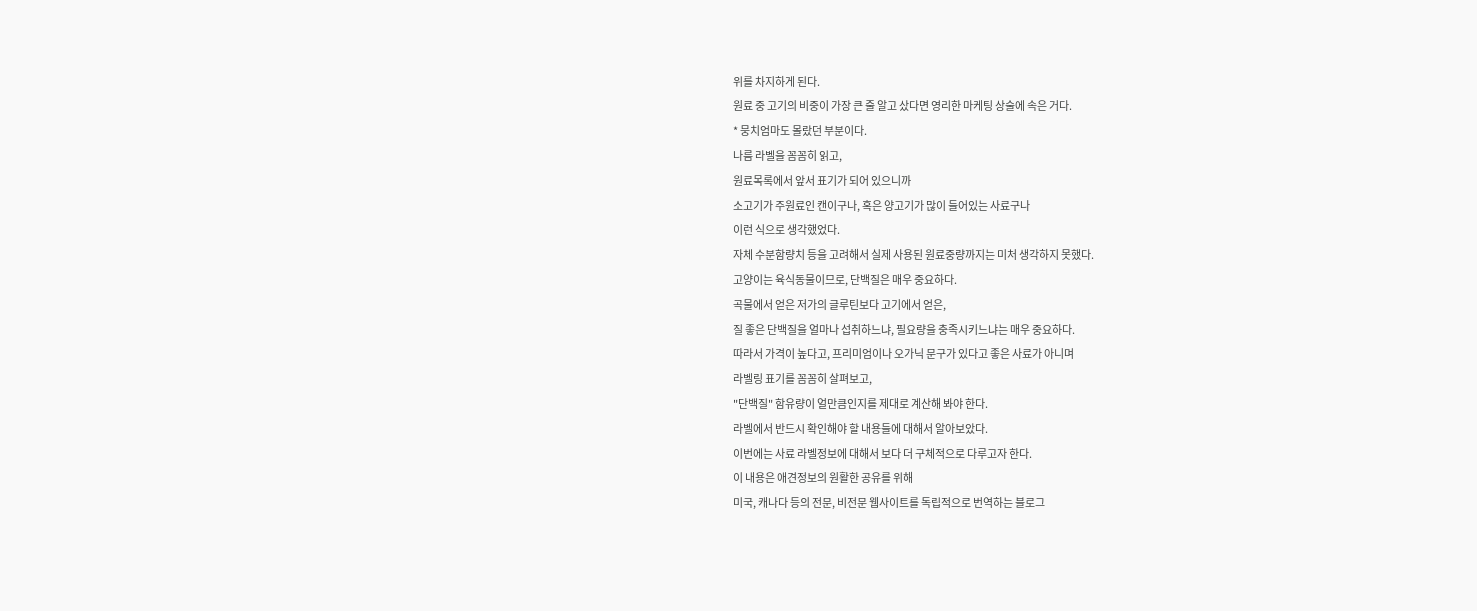위를 차지하게 된다.
원료 중 고기의 비중이 가장 큰 줄 알고 샀다면 영리한 마케팅 상술에 속은 거다.
* 뭉치엄마도 몰랐던 부분이다.
나름 라벨을 꼼꼼히 읽고,
원료목록에서 앞서 표기가 되어 있으니까
소고기가 주원료인 캔이구나, 혹은 양고기가 많이 들어있는 사료구나
이런 식으로 생각했었다.
자체 수분함량치 등을 고려해서 실제 사용된 원료중량까지는 미처 생각하지 못했다.
고양이는 육식동물이므로, 단백질은 매우 중요하다.
곡물에서 얻은 저가의 글루틴보다 고기에서 얻은,
질 좋은 단백질을 얼마나 섭취하느냐, 필요량을 충족시키느냐는 매우 중요하다.
따라서 가격이 높다고, 프리미엄이나 오가닉 문구가 있다고 좋은 사료가 아니며
라벨링 표기를 꼼꼼히 살펴보고,
"단백질" 함유량이 얼만큼인지를 제대로 계산해 봐야 한다.
라벨에서 반드시 확인해야 할 내용들에 대해서 알아보았다.
이번에는 사료 라벨정보에 대해서 보다 더 구체적으로 다루고자 한다.
이 내용은 애견정보의 원활한 공유를 위해
미국, 캐나다 등의 전문, 비전문 웹사이트를 독립적으로 번역하는 블로그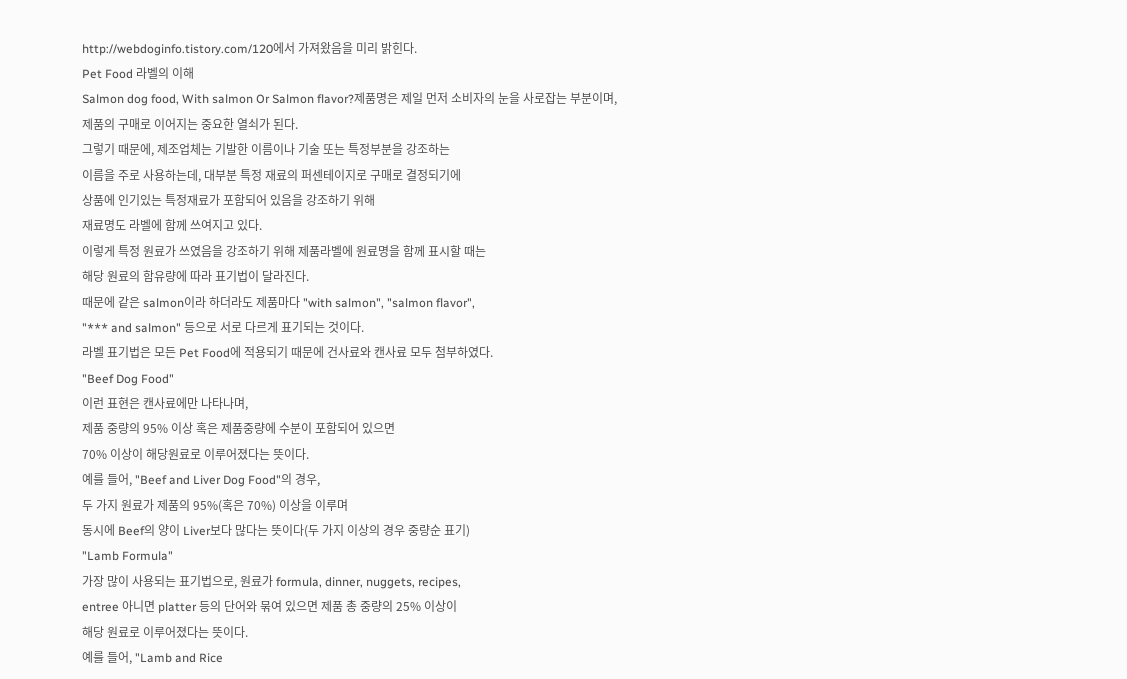http://webdoginfo.tistory.com/120에서 가져왔음을 미리 밝힌다.
Pet Food 라벨의 이해
Salmon dog food, With salmon Or Salmon flavor?제품명은 제일 먼저 소비자의 눈을 사로잡는 부분이며,
제품의 구매로 이어지는 중요한 열쇠가 된다.
그렇기 때문에, 제조업체는 기발한 이름이나 기술 또는 특정부분을 강조하는
이름을 주로 사용하는데, 대부분 특정 재료의 퍼센테이지로 구매로 결정되기에
상품에 인기있는 특정재료가 포함되어 있음을 강조하기 위해
재료명도 라벨에 함께 쓰여지고 있다.
이렇게 특정 원료가 쓰였음을 강조하기 위해 제품라벨에 원료명을 함께 표시할 때는
해당 원료의 함유량에 따라 표기법이 달라진다.
때문에 같은 salmon이라 하더라도 제품마다 "with salmon", "salmon flavor",
"*** and salmon" 등으로 서로 다르게 표기되는 것이다.
라벨 표기법은 모든 Pet Food에 적용되기 때문에 건사료와 캔사료 모두 첨부하였다.
"Beef Dog Food"
이런 표현은 캔사료에만 나타나며,
제품 중량의 95% 이상 혹은 제품중량에 수분이 포함되어 있으면
70% 이상이 해당원료로 이루어졌다는 뜻이다.
예를 들어, "Beef and Liver Dog Food"의 경우,
두 가지 원료가 제품의 95%(혹은 70%) 이상을 이루며
동시에 Beef의 양이 Liver보다 많다는 뜻이다(두 가지 이상의 경우 중량순 표기)
"Lamb Formula"
가장 많이 사용되는 표기법으로, 원료가 formula, dinner, nuggets, recipes,
entree 아니면 platter 등의 단어와 묶여 있으면 제품 총 중량의 25% 이상이
해당 원료로 이루어졌다는 뜻이다.
예를 들어, "Lamb and Rice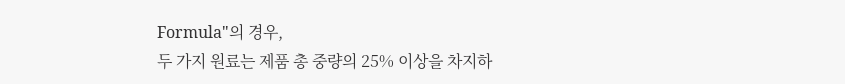Formula"의 경우,
두 가지 원료는 제품 총 중량의 25% 이상을 차지하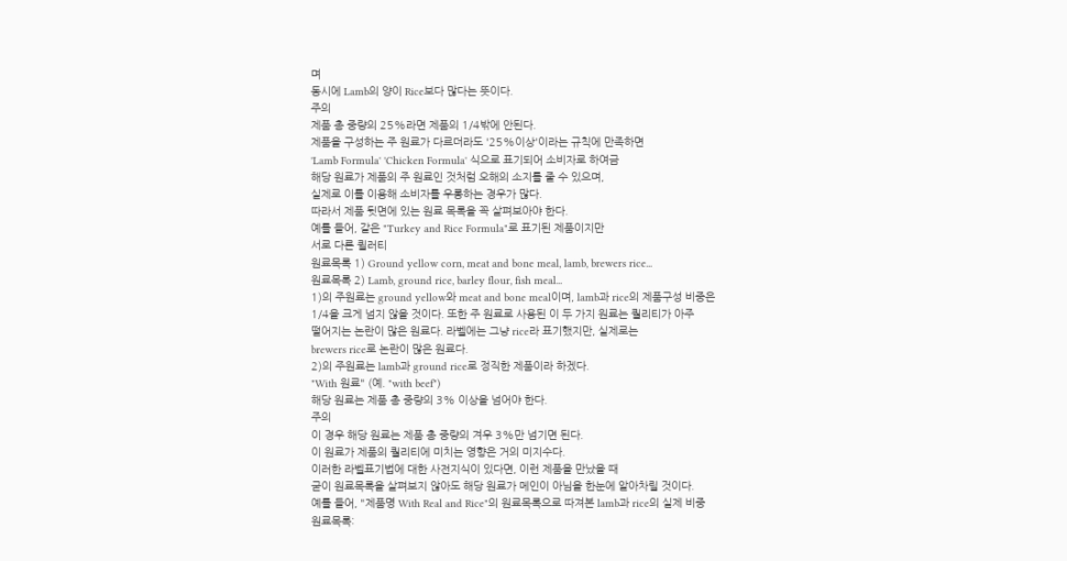며
동시에 Lamb의 양이 Rice보다 많다는 뜻이다.
주의
제품 총 중량의 25%라면 제품의 1/4밖에 안된다.
제품을 구성하는 주 원료가 다르더라도 '25%이상'이라는 규칙에 만족하면
'Lamb Formula' 'Chicken Formula' 식으로 표기되어 소비자로 하여금
해당 원료가 제품의 주 원료인 것처럼 오해의 소지를 줄 수 있으며,
실제로 이를 이용해 소비자를 우롱하는 경우가 많다.
따라서 제품 뒷면에 있는 원료 목록을 꼭 살펴보아야 한다.
예를 들어, 같은 "Turkey and Rice Formula"로 표기된 제품이지만
서로 다른 퀼러티
원료목록 1) Ground yellow corn, meat and bone meal, lamb, brewers rice...
원료목록 2) Lamb, ground rice, barley flour, fish meal...
1)의 주원료는 ground yellow와 meat and bone meal이며, lamb과 rice의 제품구성 비중은
1/4을 크게 넘지 않을 것이다. 또한 주 원료로 사용된 이 두 가지 원료는 퀄리티가 아주
떨어지는 논란이 많은 원료다. 라벨에는 그냥 rice라 표기했지만, 실제로는
brewers rice로 논란이 많은 원료다.
2)의 주원료는 lamb과 ground rice로 정직한 제품이라 하겠다.
"With 원료" (예. "with beef")
해당 원료는 제품 총 중량의 3% 이상을 넘어야 한다.
주의
이 경우 해당 원료는 제품 총 중량의 겨우 3%만 넘기면 된다.
이 원료가 제품의 퀄리티에 미치는 영향은 거의 미지수다.
이러한 라벨표기법에 대한 사전지식이 있다면, 이런 제품을 만났을 때
굳이 원료목록을 살펴보지 않아도 해당 원료가 메인이 아님을 한눈에 알아차릴 것이다.
예를 들어, "제품명 With Real and Rice"의 원료목록으로 따져본 lamb과 rice의 실제 비중
원료목록: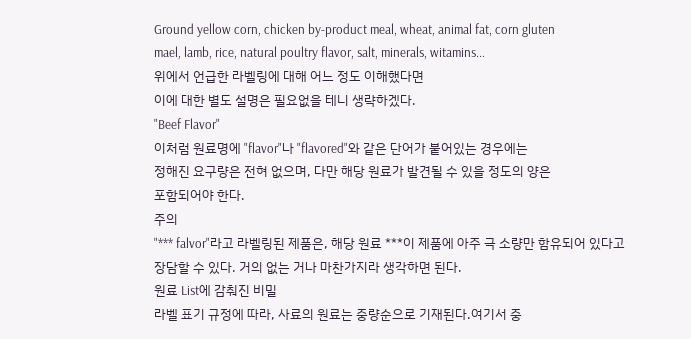Ground yellow corn, chicken by-product meal, wheat, animal fat, corn gluten
mael, lamb, rice, natural poultry flavor, salt, minerals, witamins...
위에서 언급한 라벨링에 대해 어느 정도 이해했다면
이에 대한 별도 설명은 필요없을 테니 생략하겠다.
"Beef Flavor"
이처럼 원료명에 "flavor"나 "flavored"와 같은 단어가 붙어있는 경우에는
정해진 요구량은 전혀 없으며, 다만 해당 원료가 발견될 수 있을 정도의 양은
포함되어야 한다.
주의
"*** falvor"라고 라벨링된 제품은, 해당 원료 ***이 제품에 아주 극 소량만 함유되어 있다고
장담할 수 있다. 거의 없는 거나 마찬가지라 생각하면 된다.
원료 List에 감춰진 비밀
라벨 표기 규정에 따라, 사료의 원료는 중량순으로 기재된다.여기서 중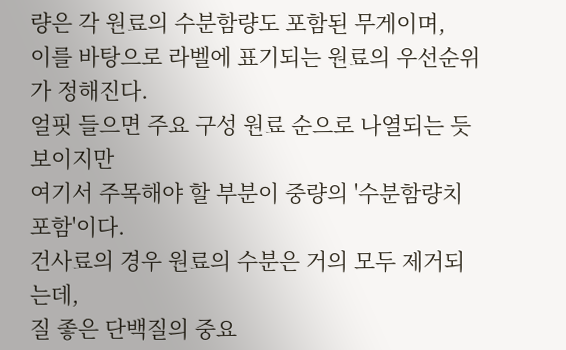량은 각 원료의 수분함량도 포함된 무게이며,
이를 바탕으로 라벨에 표기되는 원료의 우선순위가 정해진다.
얼핏 들으면 주요 구성 원료 순으로 나열되는 듯 보이지만
여기서 주목해야 할 부분이 중량의 '수분함량치 포함'이다.
건사료의 경우 원료의 수분은 거의 모두 제거되는데,
질 좋은 단백질의 중요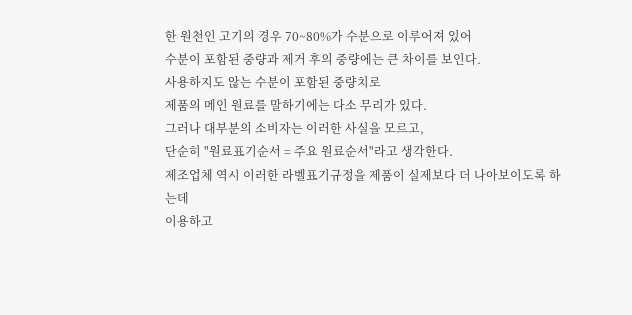한 원천인 고기의 경우 70~80%가 수분으로 이루어져 있어
수분이 포함된 중량과 제거 후의 중량에는 큰 차이를 보인다.
사용하지도 않는 수분이 포함된 중량치로
제품의 메인 원료를 말하기에는 다소 무리가 있다.
그러나 대부분의 소비자는 이러한 사실을 모르고,
단순히 "원료표기순서 = 주요 원료순서"라고 생각한다.
제조업체 역시 이러한 라벨표기규정을 제품이 실제보다 더 나아보이도록 하는데
이용하고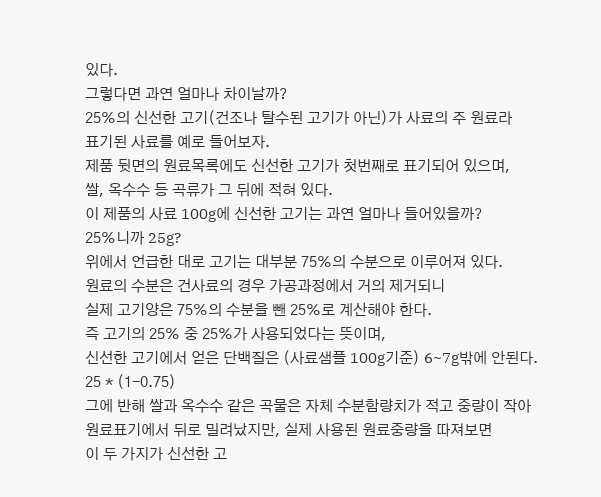있다.
그렇다면 과연 얼마나 차이날까?
25%의 신선한 고기(건조나 탈수된 고기가 아닌)가 사료의 주 원료라
표기된 사료를 예로 들어보자.
제품 뒷면의 원료목록에도 신선한 고기가 첫번째로 표기되어 있으며,
쌀, 옥수수 등 곡류가 그 뒤에 적혀 있다.
이 제품의 사료 100g에 신선한 고기는 과연 얼마나 들어있을까?
25%니까 25g?
위에서 언급한 대로 고기는 대부분 75%의 수분으로 이루어져 있다.
원료의 수분은 건사료의 경우 가공과정에서 거의 제거되니
실제 고기양은 75%의 수분을 뺀 25%로 계산해야 한다.
즉 고기의 25% 중 25%가 사용되었다는 뜻이며,
신선한 고기에서 얻은 단백질은 (사료샘플 100g기준) 6~7g밖에 안된다.
25 * (1-0.75)
그에 반해 쌀과 옥수수 같은 곡물은 자체 수분함량치가 적고 중량이 작아
원료표기에서 뒤로 밀려났지만, 실제 사용된 원료중량을 따져보면
이 두 가지가 신선한 고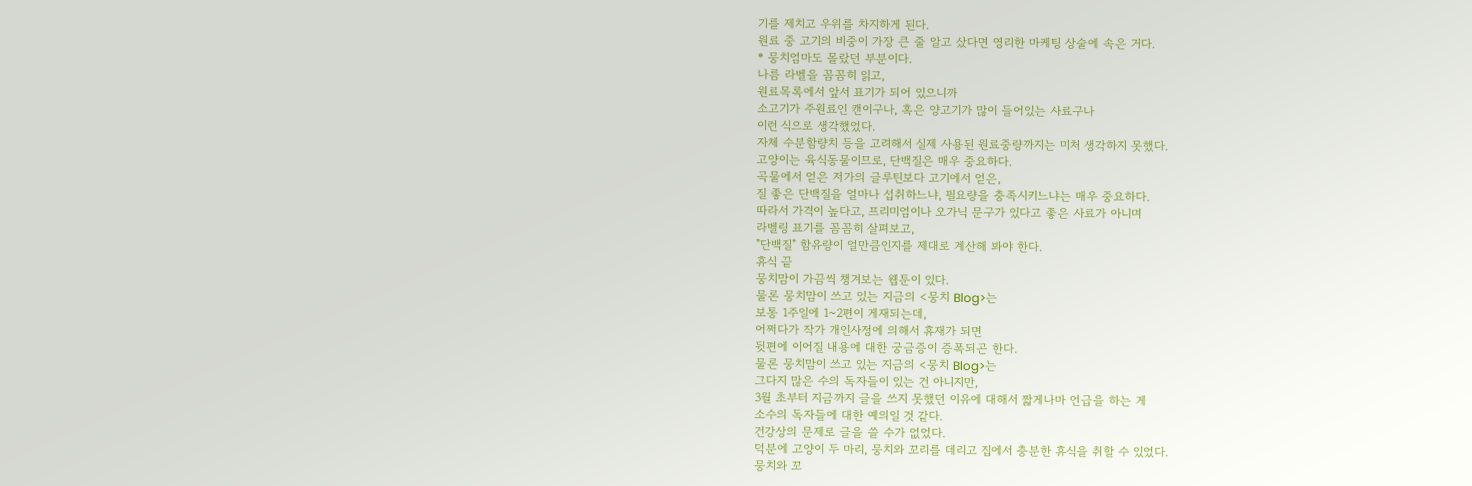기를 제치고 우위를 차지하게 된다.
원료 중 고기의 비중이 가장 큰 줄 알고 샀다면 영리한 마케팅 상술에 속은 거다.
* 뭉치엄마도 몰랐던 부분이다.
나름 라벨을 꼼꼼히 읽고,
원료목록에서 앞서 표기가 되어 있으니까
소고기가 주원료인 캔이구나, 혹은 양고기가 많이 들어있는 사료구나
이런 식으로 생각했었다.
자체 수분함량치 등을 고려해서 실제 사용된 원료중량까지는 미처 생각하지 못했다.
고양이는 육식동물이므로, 단백질은 매우 중요하다.
곡물에서 얻은 저가의 글루틴보다 고기에서 얻은,
질 좋은 단백질을 얼마나 섭취하느냐, 필요량을 충족시키느냐는 매우 중요하다.
따라서 가격이 높다고, 프리미엄이나 오가닉 문구가 있다고 좋은 사료가 아니며
라벨링 표기를 꼼꼼히 살펴보고,
"단백질" 함유량이 얼만큼인지를 제대로 계산해 봐야 한다.
휴식 끝
뭉치맘이 가끔씩 챙겨보는 웹툰이 있다.
물론 뭉치맘이 쓰고 있는 지금의 <뭉치 Blog>는
보통 1주일에 1~2편이 게재되는데,
어쩌다가 작가 개인사정에 의해서 휴재가 되면
뒷편에 이어질 내용에 대한 궁금증이 증폭되곤 한다.
물론 뭉치맘이 쓰고 있는 지금의 <뭉치 Blog>는
그다지 많은 수의 독자들이 있는 건 아니지만,
3월 초부터 지금까지 글을 쓰지 못했던 이유에 대해서 짧게나마 언급을 하는 게
소수의 독자들에 대한 예의일 것 같다.
건강상의 문제로 글을 쓸 수가 없었다.
덕분에 고양이 두 마리, 뭉치와 꼬리를 데리고 집에서 충분한 휴식을 취할 수 있었다.
뭉치와 꼬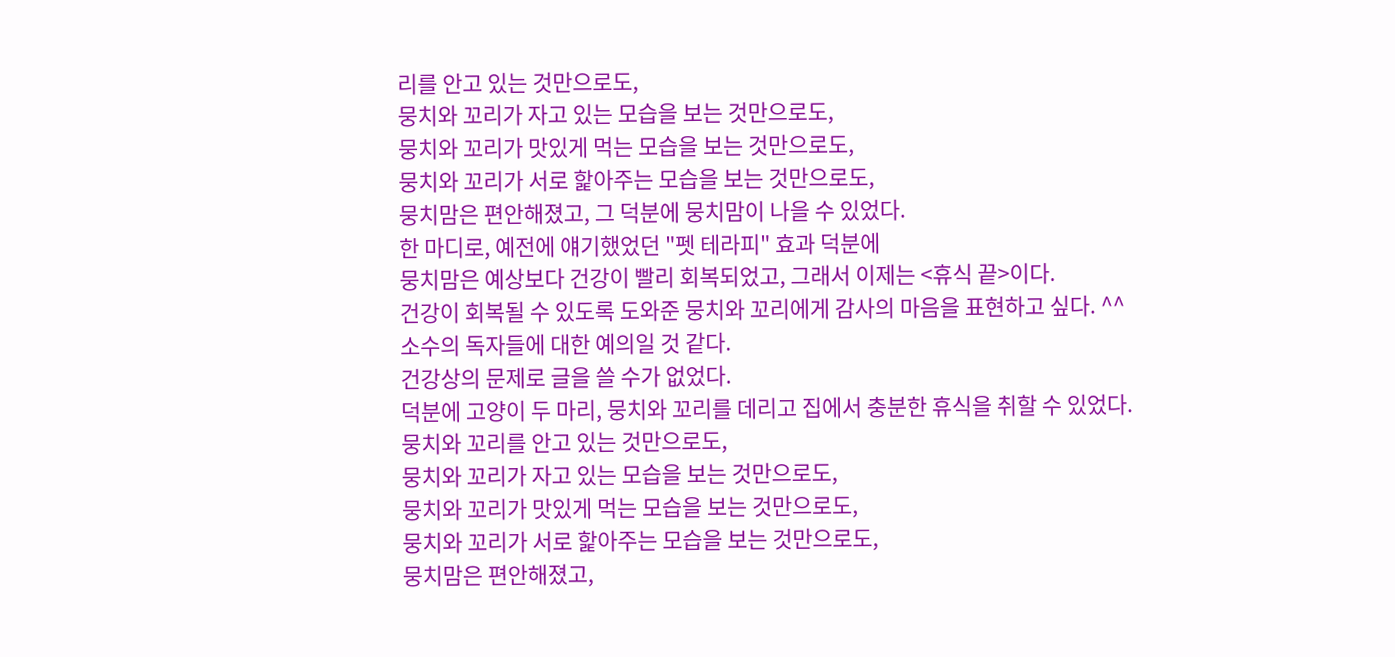리를 안고 있는 것만으로도,
뭉치와 꼬리가 자고 있는 모습을 보는 것만으로도,
뭉치와 꼬리가 맛있게 먹는 모습을 보는 것만으로도,
뭉치와 꼬리가 서로 핥아주는 모습을 보는 것만으로도,
뭉치맘은 편안해졌고, 그 덕분에 뭉치맘이 나을 수 있었다.
한 마디로, 예전에 얘기했었던 "펫 테라피" 효과 덕분에
뭉치맘은 예상보다 건강이 빨리 회복되었고, 그래서 이제는 <휴식 끝>이다.
건강이 회복될 수 있도록 도와준 뭉치와 꼬리에게 감사의 마음을 표현하고 싶다. ^^
소수의 독자들에 대한 예의일 것 같다.
건강상의 문제로 글을 쓸 수가 없었다.
덕분에 고양이 두 마리, 뭉치와 꼬리를 데리고 집에서 충분한 휴식을 취할 수 있었다.
뭉치와 꼬리를 안고 있는 것만으로도,
뭉치와 꼬리가 자고 있는 모습을 보는 것만으로도,
뭉치와 꼬리가 맛있게 먹는 모습을 보는 것만으로도,
뭉치와 꼬리가 서로 핥아주는 모습을 보는 것만으로도,
뭉치맘은 편안해졌고,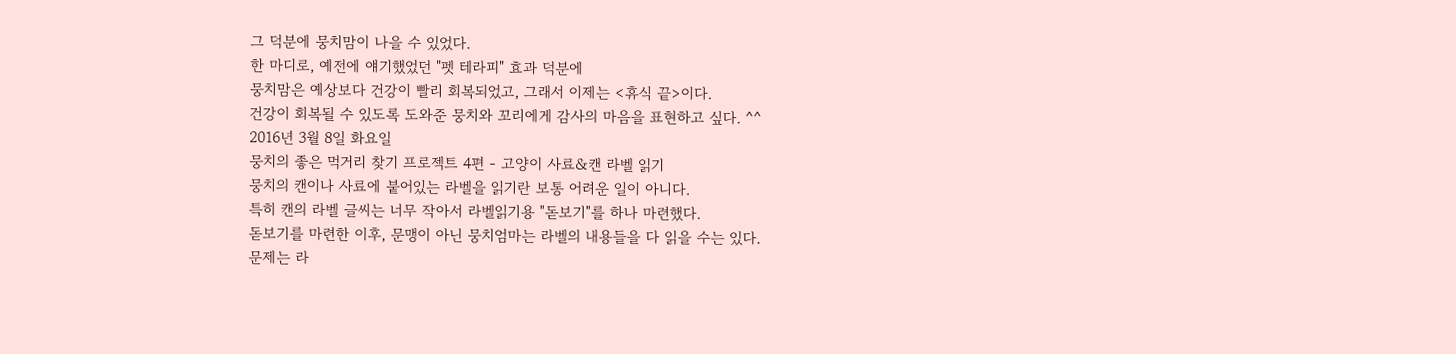그 덕분에 뭉치맘이 나을 수 있었다.
한 마디로, 예전에 얘기했었던 "펫 테라피" 효과 덕분에
뭉치맘은 예상보다 건강이 빨리 회복되었고, 그래서 이제는 <휴식 끝>이다.
건강이 회복될 수 있도록 도와준 뭉치와 꼬리에게 감사의 마음을 표현하고 싶다. ^^
2016년 3월 8일 화요일
뭉치의 좋은 먹거리 찾기 프로젝트 4편 - 고양이 사료&캔 라벨 읽기
뭉치의 캔이나 사료에 붙어있는 라벨을 읽기란 보통 어려운 일이 아니다.
특히 캔의 라벨 글씨는 너무 작아서 라벨읽기용 "돋보기"를 하나 마련했다.
돋보기를 마련한 이후, 문맹이 아닌 뭉치엄마는 라벨의 내용들을 다 읽을 수는 있다.
문제는 라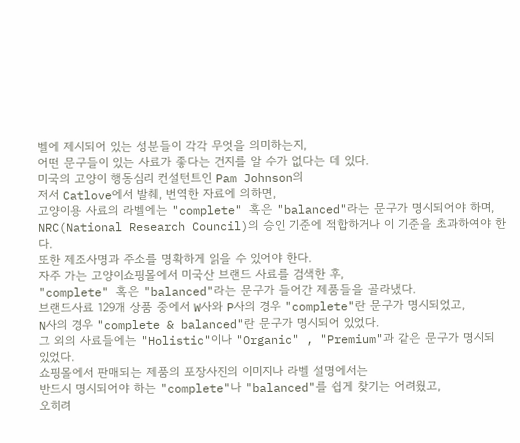벨에 제시되어 있는 성분들이 각각 무엇을 의미하는지,
어떤 문구들이 있는 사료가 좋다는 건지를 알 수가 없다는 데 있다.
미국의 고양이 행동심리 컨설턴트인 Pam Johnson의
저서 Catlove에서 발췌, 번역한 자료에 의하면,
고양이용 사료의 라벨에는 "complete" 혹은 "balanced"라는 문구가 명시되어야 하며,
NRC(National Research Council)의 승인 기준에 적합하거나 이 기준을 초과하여야 한다.
또한 제조사명과 주소를 명확하게 읽을 수 있어야 한다.
자주 가는 고양이쇼핑몰에서 미국산 브랜드 사료를 검색한 후,
"complete" 혹은 "balanced"라는 문구가 들어간 제품들을 골라냈다.
브랜드사료 129개 상품 중에서 W사와 P사의 경우 "complete"란 문구가 명시되었고,
N사의 경우 "complete & balanced"란 문구가 명시되어 있었다.
그 외의 사료들에는 "Holistic"이나 "Organic" , "Premium"과 같은 문구가 명시되 있었다.
쇼핑몰에서 판매되는 제품의 포장사진의 이미지나 라벨 설명에서는
반드시 명시되어야 하는 "complete"나 "balanced"를 쉽게 찾기는 어려웠고,
오히려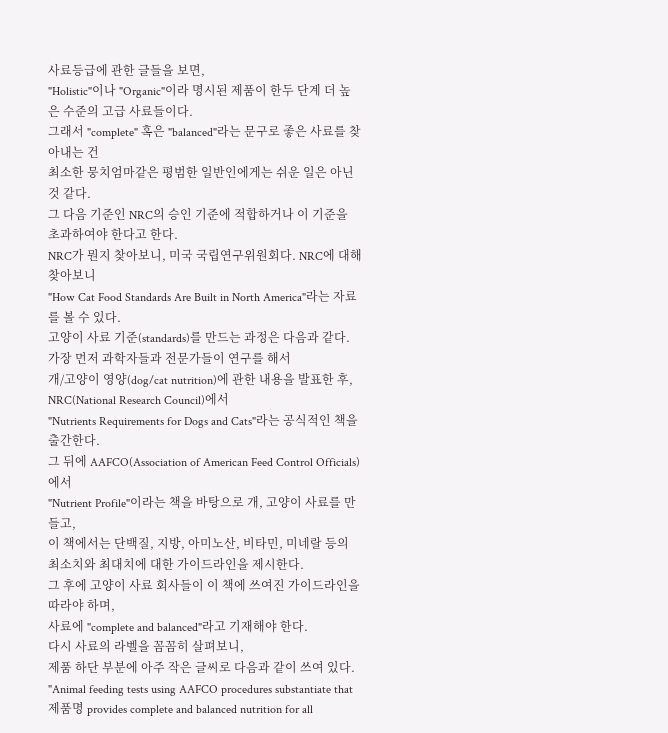사료등급에 관한 글들을 보면,
"Holistic"이나 "Organic"이라 명시된 제품이 한두 단계 더 높은 수준의 고급 사료들이다.
그래서 "complete" 혹은 "balanced"라는 문구로 좋은 사료를 찾아내는 건
최소한 뭉치엄마같은 평범한 일반인에게는 쉬운 일은 아닌 것 같다.
그 다음 기준인 NRC의 승인 기준에 적합하거나 이 기준을 초과하여야 한다고 한다.
NRC가 뭔지 찾아보니, 미국 국립연구위원회다. NRC에 대해 찾아보니
"How Cat Food Standards Are Built in North America"라는 자료를 볼 수 있다.
고양이 사료 기준(standards)를 만드는 과정은 다음과 같다.
가장 먼저 과학자들과 전문가들이 연구를 해서
개/고양이 영양(dog/cat nutrition)에 관한 내용을 발표한 후,
NRC(National Research Council)에서
"Nutrients Requirements for Dogs and Cats"라는 공식적인 책을 출간한다.
그 뒤에 AAFCO(Association of American Feed Control Officials)에서
"Nutrient Profile"이라는 책을 바탕으로 개, 고양이 사료를 만들고,
이 책에서는 단백질, 지방, 아미노산, 비타민, 미네랄 등의
최소치와 최대치에 대한 가이드라인을 제시한다.
그 후에 고양이 사료 회사들이 이 책에 쓰여진 가이드라인을 따라야 하며,
사료에 "complete and balanced"라고 기재해야 한다.
다시 사료의 라벨을 꼼꼼히 살펴보니,
제품 하단 부분에 아주 작은 글씨로 다음과 같이 쓰여 있다.
"Animal feeding tests using AAFCO procedures substantiate that 제품명 provides complete and balanced nutrition for all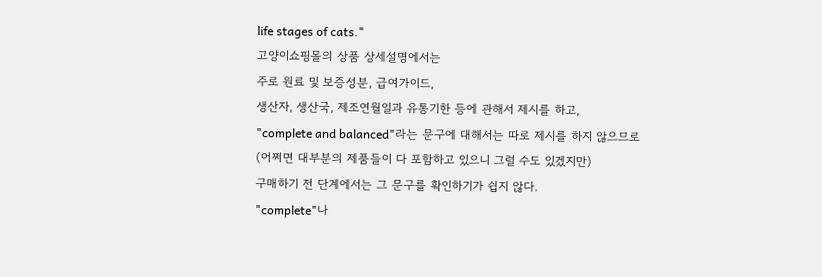life stages of cats."
고양이쇼핑몰의 상품 상세설명에서는
주로 원료 및 보증성분, 급여가이드,
생산자, 생산국, 제조연월일과 유통기한 등에 관해서 제시를 하고,
"complete and balanced"라는 문구에 대해서는 따로 제시를 하지 않으므로
(어쩌면 대부분의 제품들이 다 포함하고 있으니 그럴 수도 있겠지만)
구매하기 전 단계에서는 그 문구를 확인하기가 쉽지 않다.
"complete"나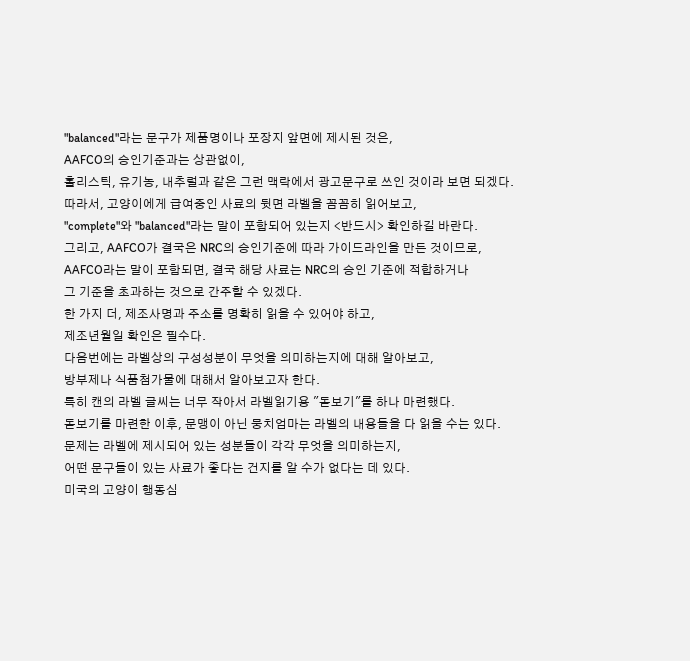"balanced"라는 문구가 제품명이나 포장지 앞면에 제시된 것은,
AAFCO의 승인기준과는 상관없이,
홀리스틱, 유기농, 내추럴과 같은 그런 맥락에서 광고문구로 쓰인 것이라 보면 되겠다.
따라서, 고양이에게 급여중인 사료의 뒷면 라벨을 꼼꼼히 읽어보고,
"complete"와 "balanced"라는 말이 포함되어 있는지 <반드시> 확인하길 바란다.
그리고, AAFCO가 결국은 NRC의 승인기준에 따라 가이드라인을 만든 것이므로,
AAFCO라는 말이 포함되면, 결국 해당 사료는 NRC의 승인 기준에 적합하거나
그 기준을 초과하는 것으로 간주할 수 있겠다.
한 가지 더, 제조사명과 주소를 명확히 읽을 수 있어야 하고,
제조년월일 확인은 필수다.
다음번에는 라벨상의 구성성분이 무엇을 의미하는지에 대해 알아보고,
방부제나 식품첨가물에 대해서 알아보고자 한다.
특히 캔의 라벨 글씨는 너무 작아서 라벨읽기용 "돋보기"를 하나 마련했다.
돋보기를 마련한 이후, 문맹이 아닌 뭉치엄마는 라벨의 내용들을 다 읽을 수는 있다.
문제는 라벨에 제시되어 있는 성분들이 각각 무엇을 의미하는지,
어떤 문구들이 있는 사료가 좋다는 건지를 알 수가 없다는 데 있다.
미국의 고양이 행동심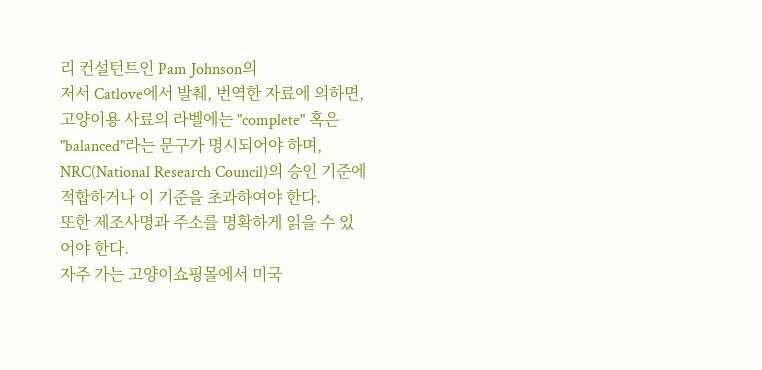리 컨설턴트인 Pam Johnson의
저서 Catlove에서 발췌, 번역한 자료에 의하면,
고양이용 사료의 라벨에는 "complete" 혹은 "balanced"라는 문구가 명시되어야 하며,
NRC(National Research Council)의 승인 기준에 적합하거나 이 기준을 초과하여야 한다.
또한 제조사명과 주소를 명확하게 읽을 수 있어야 한다.
자주 가는 고양이쇼핑몰에서 미국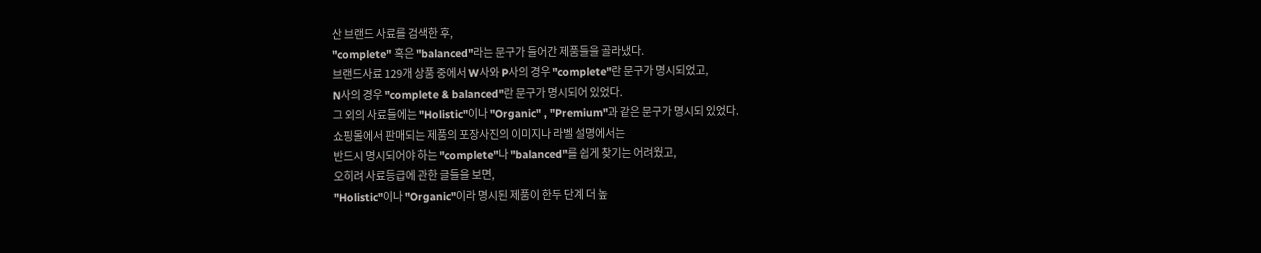산 브랜드 사료를 검색한 후,
"complete" 혹은 "balanced"라는 문구가 들어간 제품들을 골라냈다.
브랜드사료 129개 상품 중에서 W사와 P사의 경우 "complete"란 문구가 명시되었고,
N사의 경우 "complete & balanced"란 문구가 명시되어 있었다.
그 외의 사료들에는 "Holistic"이나 "Organic" , "Premium"과 같은 문구가 명시되 있었다.
쇼핑몰에서 판매되는 제품의 포장사진의 이미지나 라벨 설명에서는
반드시 명시되어야 하는 "complete"나 "balanced"를 쉽게 찾기는 어려웠고,
오히려 사료등급에 관한 글들을 보면,
"Holistic"이나 "Organic"이라 명시된 제품이 한두 단계 더 높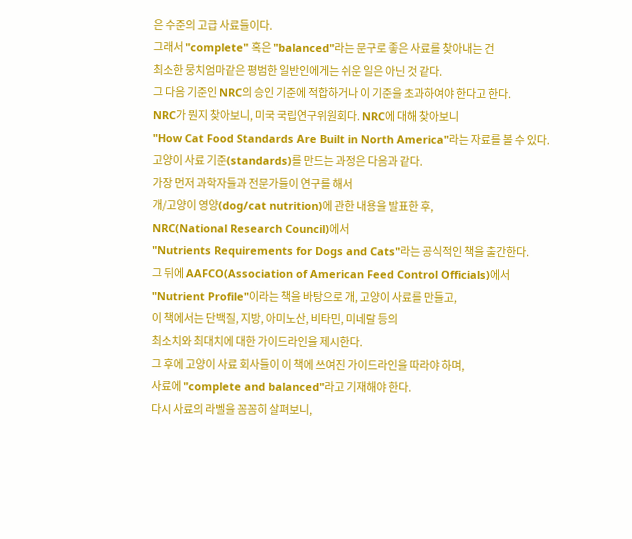은 수준의 고급 사료들이다.
그래서 "complete" 혹은 "balanced"라는 문구로 좋은 사료를 찾아내는 건
최소한 뭉치엄마같은 평범한 일반인에게는 쉬운 일은 아닌 것 같다.
그 다음 기준인 NRC의 승인 기준에 적합하거나 이 기준을 초과하여야 한다고 한다.
NRC가 뭔지 찾아보니, 미국 국립연구위원회다. NRC에 대해 찾아보니
"How Cat Food Standards Are Built in North America"라는 자료를 볼 수 있다.
고양이 사료 기준(standards)를 만드는 과정은 다음과 같다.
가장 먼저 과학자들과 전문가들이 연구를 해서
개/고양이 영양(dog/cat nutrition)에 관한 내용을 발표한 후,
NRC(National Research Council)에서
"Nutrients Requirements for Dogs and Cats"라는 공식적인 책을 출간한다.
그 뒤에 AAFCO(Association of American Feed Control Officials)에서
"Nutrient Profile"이라는 책을 바탕으로 개, 고양이 사료를 만들고,
이 책에서는 단백질, 지방, 아미노산, 비타민, 미네랄 등의
최소치와 최대치에 대한 가이드라인을 제시한다.
그 후에 고양이 사료 회사들이 이 책에 쓰여진 가이드라인을 따라야 하며,
사료에 "complete and balanced"라고 기재해야 한다.
다시 사료의 라벨을 꼼꼼히 살펴보니,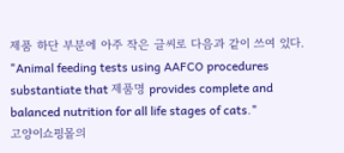제품 하단 부분에 아주 작은 글씨로 다음과 같이 쓰여 있다.
"Animal feeding tests using AAFCO procedures substantiate that 제품명 provides complete and balanced nutrition for all life stages of cats."
고양이쇼핑몰의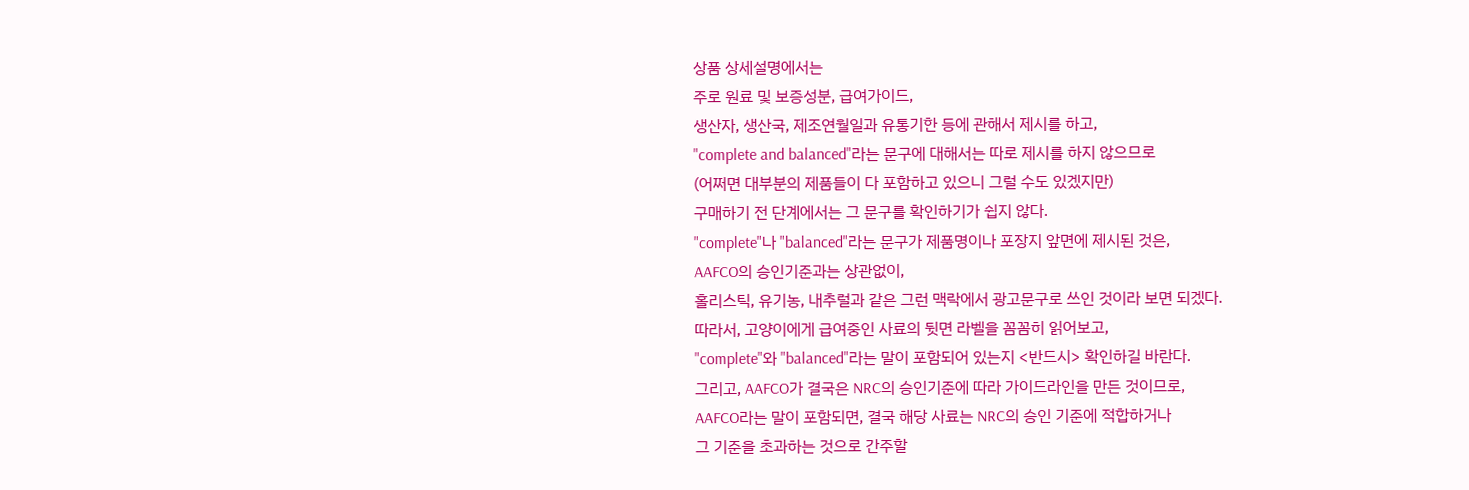상품 상세설명에서는
주로 원료 및 보증성분, 급여가이드,
생산자, 생산국, 제조연월일과 유통기한 등에 관해서 제시를 하고,
"complete and balanced"라는 문구에 대해서는 따로 제시를 하지 않으므로
(어쩌면 대부분의 제품들이 다 포함하고 있으니 그럴 수도 있겠지만)
구매하기 전 단계에서는 그 문구를 확인하기가 쉽지 않다.
"complete"나 "balanced"라는 문구가 제품명이나 포장지 앞면에 제시된 것은,
AAFCO의 승인기준과는 상관없이,
홀리스틱, 유기농, 내추럴과 같은 그런 맥락에서 광고문구로 쓰인 것이라 보면 되겠다.
따라서, 고양이에게 급여중인 사료의 뒷면 라벨을 꼼꼼히 읽어보고,
"complete"와 "balanced"라는 말이 포함되어 있는지 <반드시> 확인하길 바란다.
그리고, AAFCO가 결국은 NRC의 승인기준에 따라 가이드라인을 만든 것이므로,
AAFCO라는 말이 포함되면, 결국 해당 사료는 NRC의 승인 기준에 적합하거나
그 기준을 초과하는 것으로 간주할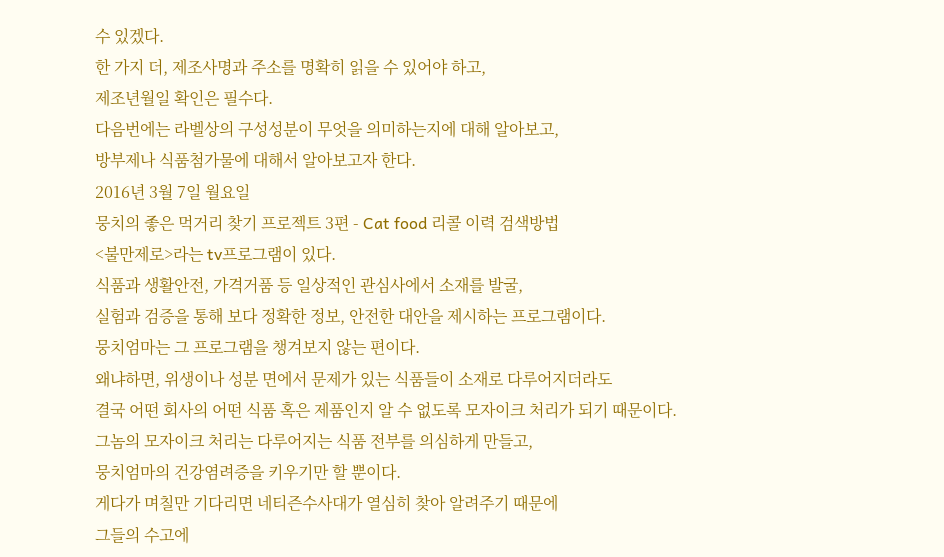수 있겠다.
한 가지 더, 제조사명과 주소를 명확히 읽을 수 있어야 하고,
제조년월일 확인은 필수다.
다음번에는 라벨상의 구성성분이 무엇을 의미하는지에 대해 알아보고,
방부제나 식품첨가물에 대해서 알아보고자 한다.
2016년 3월 7일 월요일
뭉치의 좋은 먹거리 찾기 프로젝트 3편 - Cat food 리콜 이력 검색방법
<불만제로>라는 tv프로그램이 있다.
식품과 생활안전, 가격거품 등 일상적인 관심사에서 소재를 발굴,
실험과 검증을 통해 보다 정확한 정보, 안전한 대안을 제시하는 프로그램이다.
뭉치엄마는 그 프로그램을 챙겨보지 않는 편이다.
왜냐하면, 위생이나 성분 면에서 문제가 있는 식품들이 소재로 다루어지더라도
결국 어떤 회사의 어떤 식품 혹은 제품인지 알 수 없도록 모자이크 처리가 되기 때문이다.
그놈의 모자이크 처리는 다루어지는 식품 전부를 의심하게 만들고,
뭉치엄마의 건강염려증을 키우기만 할 뿐이다.
게다가 며칠만 기다리면 네티즌수사대가 열심히 찾아 알려주기 때문에
그들의 수고에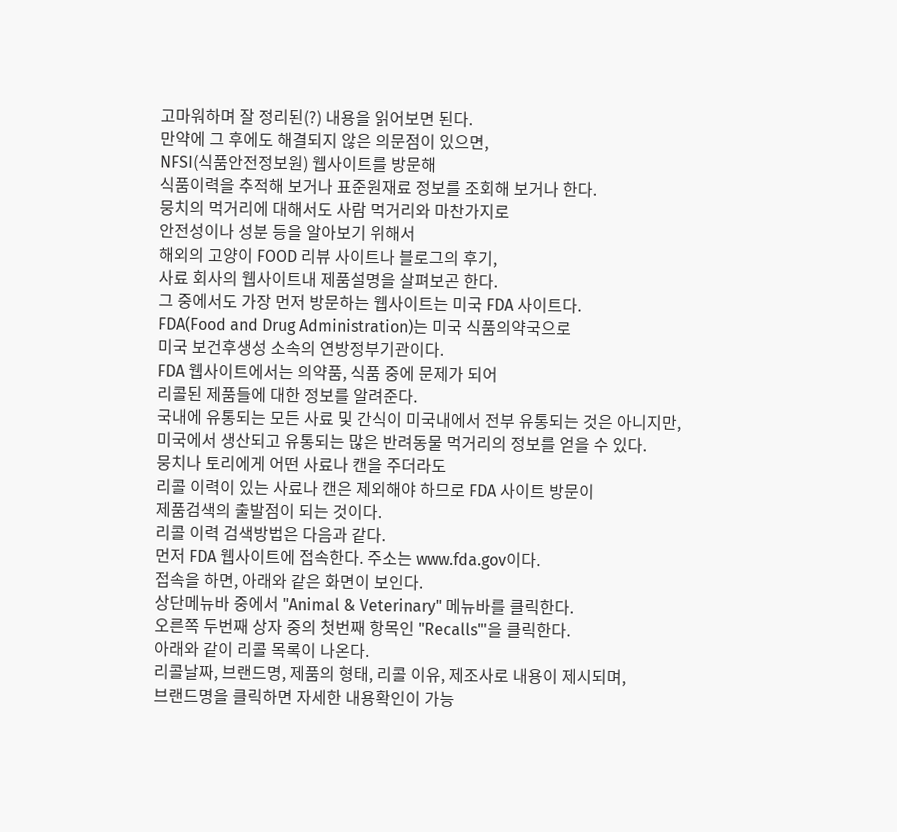고마워하며 잘 정리된(?) 내용을 읽어보면 된다.
만약에 그 후에도 해결되지 않은 의문점이 있으면,
NFSI(식품안전정보원) 웹사이트를 방문해
식품이력을 추적해 보거나 표준원재료 정보를 조회해 보거나 한다.
뭉치의 먹거리에 대해서도 사람 먹거리와 마찬가지로
안전성이나 성분 등을 알아보기 위해서
해외의 고양이 FOOD 리뷰 사이트나 블로그의 후기,
사료 회사의 웹사이트내 제품설명을 살펴보곤 한다.
그 중에서도 가장 먼저 방문하는 웹사이트는 미국 FDA 사이트다.
FDA(Food and Drug Administration)는 미국 식품의약국으로
미국 보건후생성 소속의 연방정부기관이다.
FDA 웹사이트에서는 의약품, 식품 중에 문제가 되어
리콜된 제품들에 대한 정보를 알려준다.
국내에 유통되는 모든 사료 및 간식이 미국내에서 전부 유통되는 것은 아니지만,
미국에서 생산되고 유통되는 많은 반려동물 먹거리의 정보를 얻을 수 있다.
뭉치나 토리에게 어떤 사료나 캔을 주더라도
리콜 이력이 있는 사료나 캔은 제외해야 하므로 FDA 사이트 방문이
제품검색의 출발점이 되는 것이다.
리콜 이력 검색방법은 다음과 같다.
먼저 FDA 웹사이트에 접속한다. 주소는 www.fda.gov이다.
접속을 하면, 아래와 같은 화면이 보인다.
상단메뉴바 중에서 "Animal & Veterinary" 메뉴바를 클릭한다.
오른쪽 두번째 상자 중의 첫번째 항목인 "Recalls"'을 클릭한다.
아래와 같이 리콜 목록이 나온다.
리콜날짜, 브랜드명, 제품의 형태, 리콜 이유, 제조사로 내용이 제시되며,
브랜드명을 클릭하면 자세한 내용확인이 가능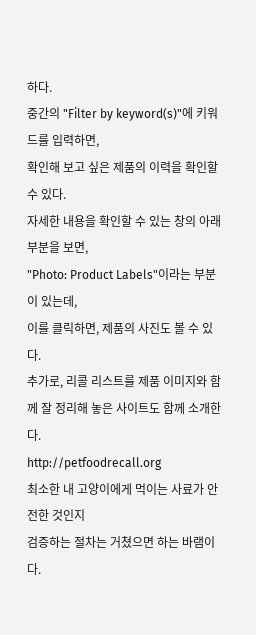하다.
중간의 "Filter by keyword(s)"에 키워드를 입력하면,
확인해 보고 싶은 제품의 이력을 확인할 수 있다.
자세한 내용을 확인할 수 있는 창의 아래 부분을 보면,
"Photo: Product Labels"이라는 부분이 있는데,
이를 클릭하면, 제품의 사진도 볼 수 있다.
추가로, 리콜 리스트를 제품 이미지와 함께 잘 정리해 놓은 사이트도 함께 소개한다.
http://petfoodrecall.org
최소한 내 고양이에게 먹이는 사료가 안전한 것인지
검증하는 절차는 거쳤으면 하는 바램이다.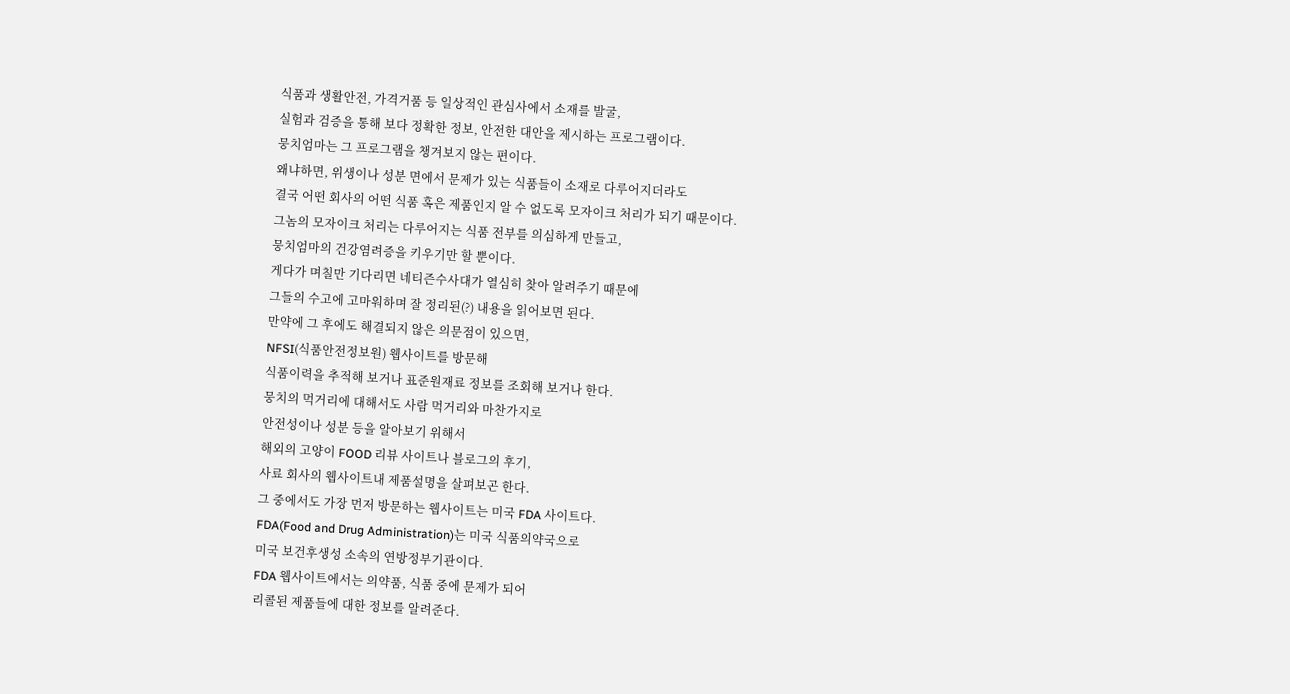식품과 생활안전, 가격거품 등 일상적인 관심사에서 소재를 발굴,
실험과 검증을 통해 보다 정확한 정보, 안전한 대안을 제시하는 프로그램이다.
뭉치엄마는 그 프로그램을 챙겨보지 않는 편이다.
왜냐하면, 위생이나 성분 면에서 문제가 있는 식품들이 소재로 다루어지더라도
결국 어떤 회사의 어떤 식품 혹은 제품인지 알 수 없도록 모자이크 처리가 되기 때문이다.
그놈의 모자이크 처리는 다루어지는 식품 전부를 의심하게 만들고,
뭉치엄마의 건강염려증을 키우기만 할 뿐이다.
게다가 며칠만 기다리면 네티즌수사대가 열심히 찾아 알려주기 때문에
그들의 수고에 고마워하며 잘 정리된(?) 내용을 읽어보면 된다.
만약에 그 후에도 해결되지 않은 의문점이 있으면,
NFSI(식품안전정보원) 웹사이트를 방문해
식품이력을 추적해 보거나 표준원재료 정보를 조회해 보거나 한다.
뭉치의 먹거리에 대해서도 사람 먹거리와 마찬가지로
안전성이나 성분 등을 알아보기 위해서
해외의 고양이 FOOD 리뷰 사이트나 블로그의 후기,
사료 회사의 웹사이트내 제품설명을 살펴보곤 한다.
그 중에서도 가장 먼저 방문하는 웹사이트는 미국 FDA 사이트다.
FDA(Food and Drug Administration)는 미국 식품의약국으로
미국 보건후생성 소속의 연방정부기관이다.
FDA 웹사이트에서는 의약품, 식품 중에 문제가 되어
리콜된 제품들에 대한 정보를 알려준다.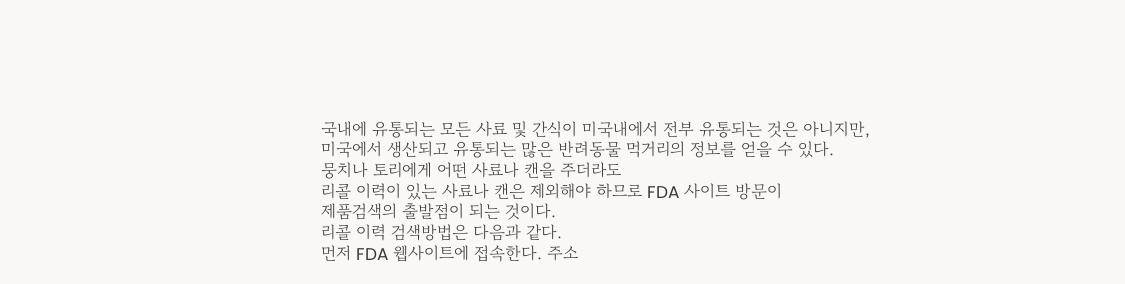국내에 유통되는 모든 사료 및 간식이 미국내에서 전부 유통되는 것은 아니지만,
미국에서 생산되고 유통되는 많은 반려동물 먹거리의 정보를 얻을 수 있다.
뭉치나 토리에게 어떤 사료나 캔을 주더라도
리콜 이력이 있는 사료나 캔은 제외해야 하므로 FDA 사이트 방문이
제품검색의 출발점이 되는 것이다.
리콜 이력 검색방법은 다음과 같다.
먼저 FDA 웹사이트에 접속한다. 주소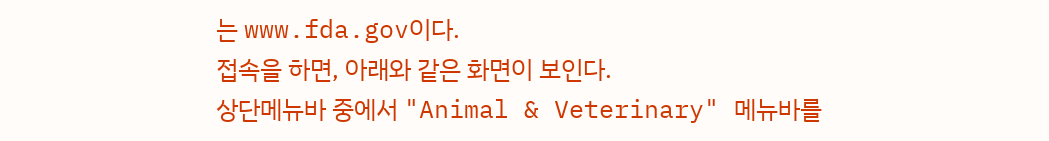는 www.fda.gov이다.
접속을 하면, 아래와 같은 화면이 보인다.
상단메뉴바 중에서 "Animal & Veterinary" 메뉴바를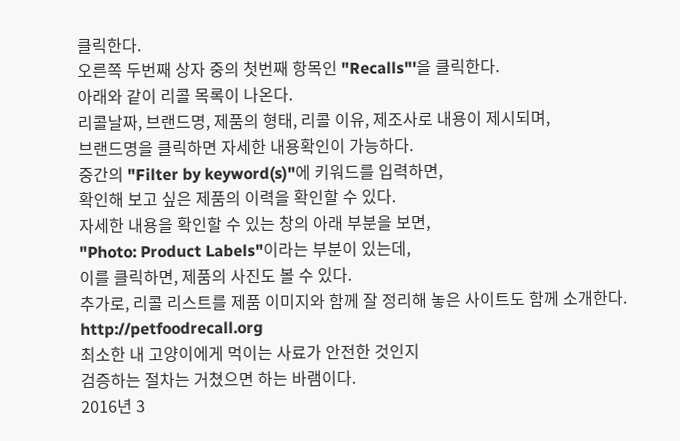클릭한다.
오른쪽 두번째 상자 중의 첫번째 항목인 "Recalls"'을 클릭한다.
아래와 같이 리콜 목록이 나온다.
리콜날짜, 브랜드명, 제품의 형태, 리콜 이유, 제조사로 내용이 제시되며,
브랜드명을 클릭하면 자세한 내용확인이 가능하다.
중간의 "Filter by keyword(s)"에 키워드를 입력하면,
확인해 보고 싶은 제품의 이력을 확인할 수 있다.
자세한 내용을 확인할 수 있는 창의 아래 부분을 보면,
"Photo: Product Labels"이라는 부분이 있는데,
이를 클릭하면, 제품의 사진도 볼 수 있다.
추가로, 리콜 리스트를 제품 이미지와 함께 잘 정리해 놓은 사이트도 함께 소개한다.
http://petfoodrecall.org
최소한 내 고양이에게 먹이는 사료가 안전한 것인지
검증하는 절차는 거쳤으면 하는 바램이다.
2016년 3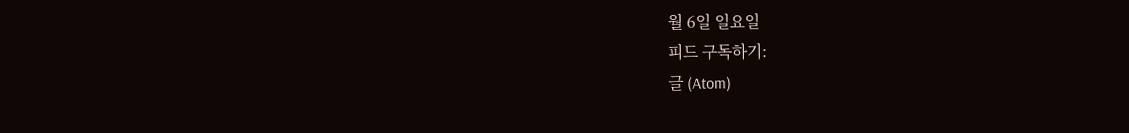월 6일 일요일
피드 구독하기:
글 (Atom)